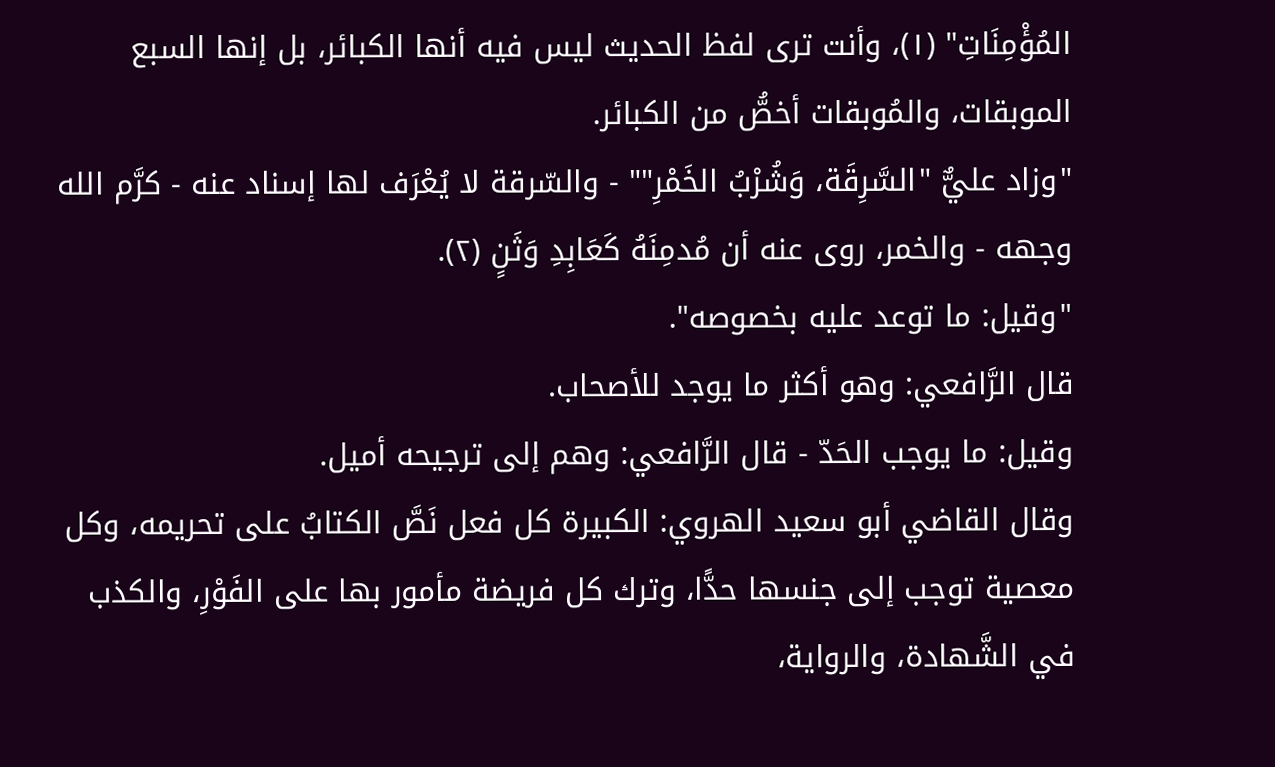المُؤْمِنَاتِ" (١)، وأنت ترى لفظ الحديث ليس فيه أنها الكبائر، بل إنها السبع الموبقات، والمُوبقات أخصُّ من الكبائر.
"وزاد عليٌّ "السَّرِقَة، وَشُرْبُ الخَمْرِ"" - والسّرقة لا يُعْرَف لها إسناد عنه - كرَّم الله وجهه - والخمر، روى عنه أن مُدمِنَهُ كَعَابِدِ وَثَنٍ (٢).
"وقيل: ما توعد عليه بخصوصه".
قال الرَّافعي: وهو أكثر ما يوجد للأصحاب.
وقيل: ما يوجب الحَدّ - قال الرَّافعي: وهم إلى ترجيحه أميل.
وقال القاضي أبو سعيد الهروي: الكبيرة كل فعل نَصَّ الكتابُ على تحريمه، وكل معصية توجب إلى جنسها حدًّا، وترك كل فريضة مأمور بها على الفَوْرِ، والكذب في الشَّهادة، والرواية،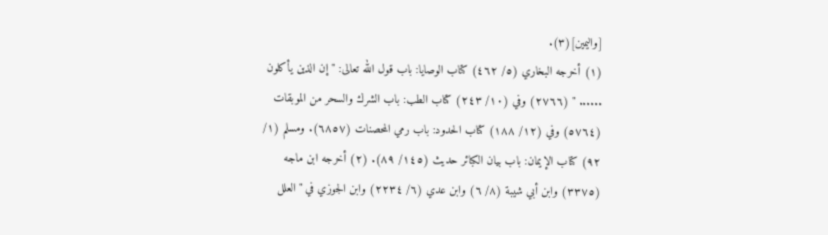[واليمين](٣).
(١) أخرجه البخاري (٥/ ٤٦٢) كتاب الوصايا: باب قول الله تعالى: "إن الذين يأكلون ...... " (٢٧٦٦) وفي (١٠/ ٢٤٣) كتاب الطب: باب الشرك والسحر من الموبقات (٥٧٦٤) وفي (١٢/ ١٨٨) كتاب الحدود: باب رمي المحصنات (٦٨٥٧). ومسلم (١/ ٩٢) كتاب الإيمان: باب بيان الكبائر حديث (١٤٥/ ٨٩). (٢) أخرجه ابن ماجه (٣٣٧٥) وابن أبي شيبة (٨/ ٦) وابن عدي (٦/ ٢٢٣٤) وابن الجوزي في "العلل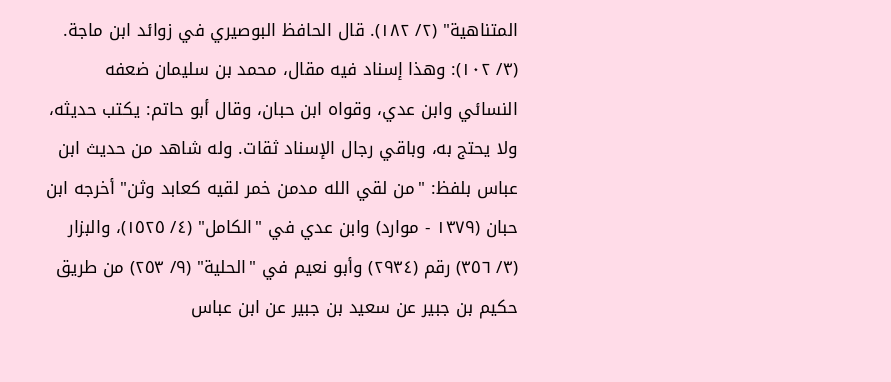المتناهية" (٢/ ١٨٢). قال الحافظ البوصيري في زوائد ابن ماجة. (٣/ ١٠٢): وهذا إسناد فيه مقال، محمد بن سليمان ضعفه النسائي وابن عدي، وقواه ابن حبان، وقال أبو حاتم: يكتب حديثه، ولا يحتج به، وباقي رجال الإسناد ثقات. وله شاهد من حديث ابن عباس بلفظ: "من لقي الله مدمن خمر لقيه كعابد وثن" أخرجه ابن حبان (١٣٧٩ - موارد) وابن عدي في "الكامل" (٤/ ١٥٢٥)، والبزار (٣/ ٣٥٦) رقم (٢٩٣٤) وأبو نعيم في "الحلية" (٩/ ٢٥٣) من طريق حكيم بن جبير عن سعيد بن جبير عن ابن عباس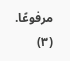مرفوعًا. (٣)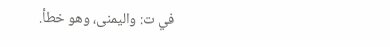في ت: واليمنى، وهو خطأ.